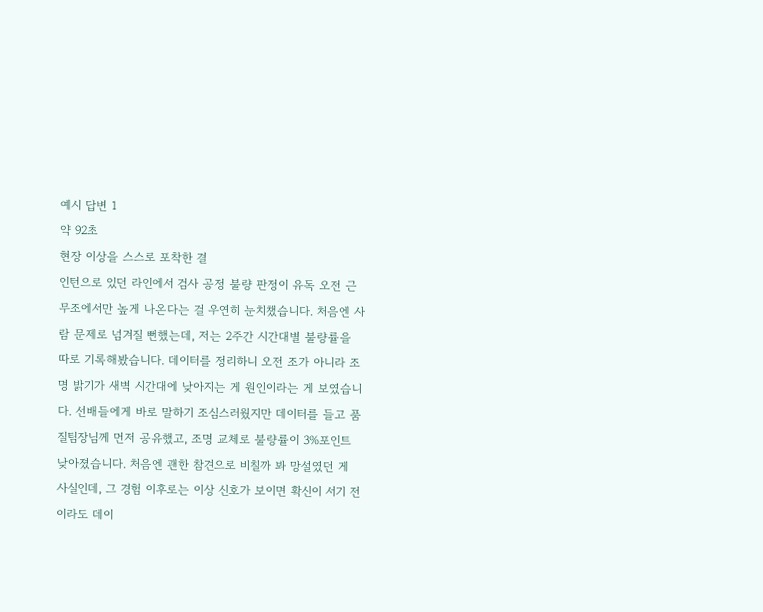예시 답변 1
약 92초
현장 이상을 스스로 포착한 결
인턴으로 있던 라인에서 검사 공정 불량 판정이 유독 오전 근무조에서만 높게 나온다는 걸 우연히 눈치챘습니다. 처음엔 사람 문제로 넘겨질 뻔했는데, 저는 2주간 시간대별 불량률을 따로 기록해봤습니다. 데이터를 정리하니 오전 조가 아니라 조명 밝기가 새벽 시간대에 낮아지는 게 원인이라는 게 보였습니다. 선배들에게 바로 말하기 조심스러웠지만 데이터를 들고 품질팀장님께 먼저 공유했고, 조명 교체로 불량률이 3%포인트 낮아졌습니다. 처음엔 괜한 참견으로 비칠까 봐 망설였던 게 사실인데, 그 경험 이후로는 이상 신호가 보이면 확신이 서기 전이라도 데이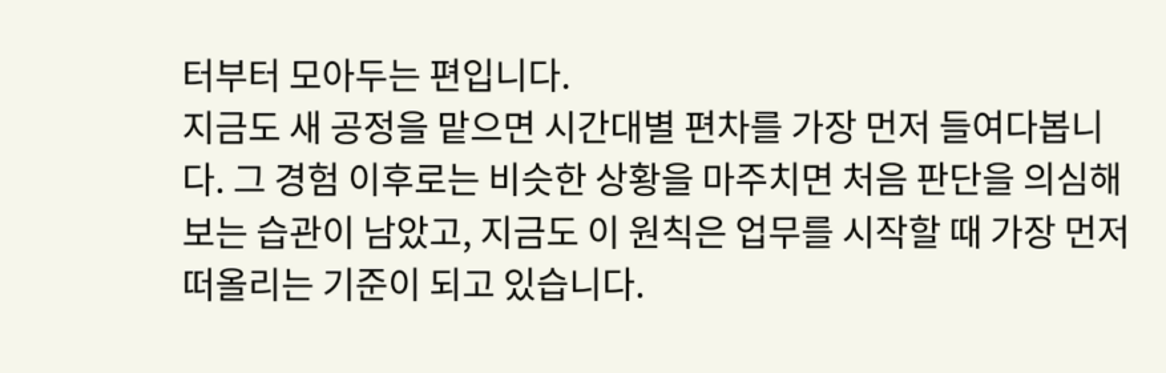터부터 모아두는 편입니다.
지금도 새 공정을 맡으면 시간대별 편차를 가장 먼저 들여다봅니다. 그 경험 이후로는 비슷한 상황을 마주치면 처음 판단을 의심해보는 습관이 남았고, 지금도 이 원칙은 업무를 시작할 때 가장 먼저 떠올리는 기준이 되고 있습니다.